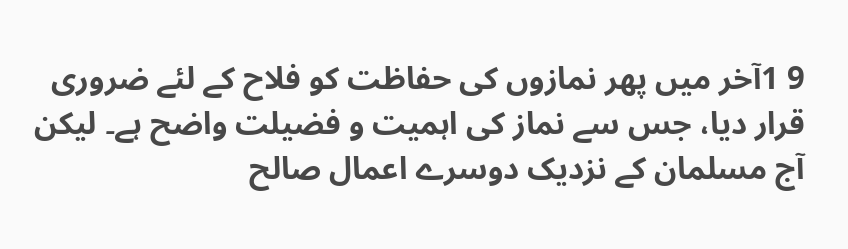9 1آخر میں پھر نمازوں کی حفاظت کو فلاح کے لئے ضروری قرار دیا، جس سے نماز کی اہمیت و فضیلت واضح ہے۔ لیکن آج مسلمان کے نزدیک دوسرے اعمال صالح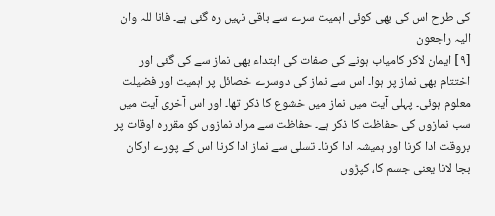کی طرح اس کی بھی کوئی اہمیت سرے سے باقی نہیں رہ گئی ہے۔ فانا للہ وان الیہ راجعون
[٩] ایمان لاکر کامیاب ہونے کی صفات کی ابتداء بھی نماز سے کی گئی اور اختتام بھی نماز پر ہوا۔ اس سے نماز کی دوسرے خصائل پر اہمیت اور فضیلت معلوم ہوئی۔ پہلی آیت میں نماز میں خشوع کا ذکر تھا۔ اور اس آخری آیت میں سب نمازوں کی حفاظت کا ذکر ہے۔ حفاظت سے مراد نمازوں کو مقررہ اوقات پر بروقت ادا کرنا اور ہمیشہ ادا کرنا۔ تسلی سے نماز ادا کرنا اس کے پورے ارکان بجا لانا یعنی جسم کا، کپڑوں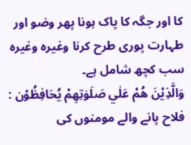کا اور جگہ کا پاک ہونا پھر وضو اور طہارت پوری طرح کرنا وغیرہ وغیرہ سب کچھ شامل ہے۔
وَالَّذِيْنَ هُمْ عَلٰي صَلَوٰتِهِمْ يُحَافِظُوْن : فلاح پانے والے مومنوں کی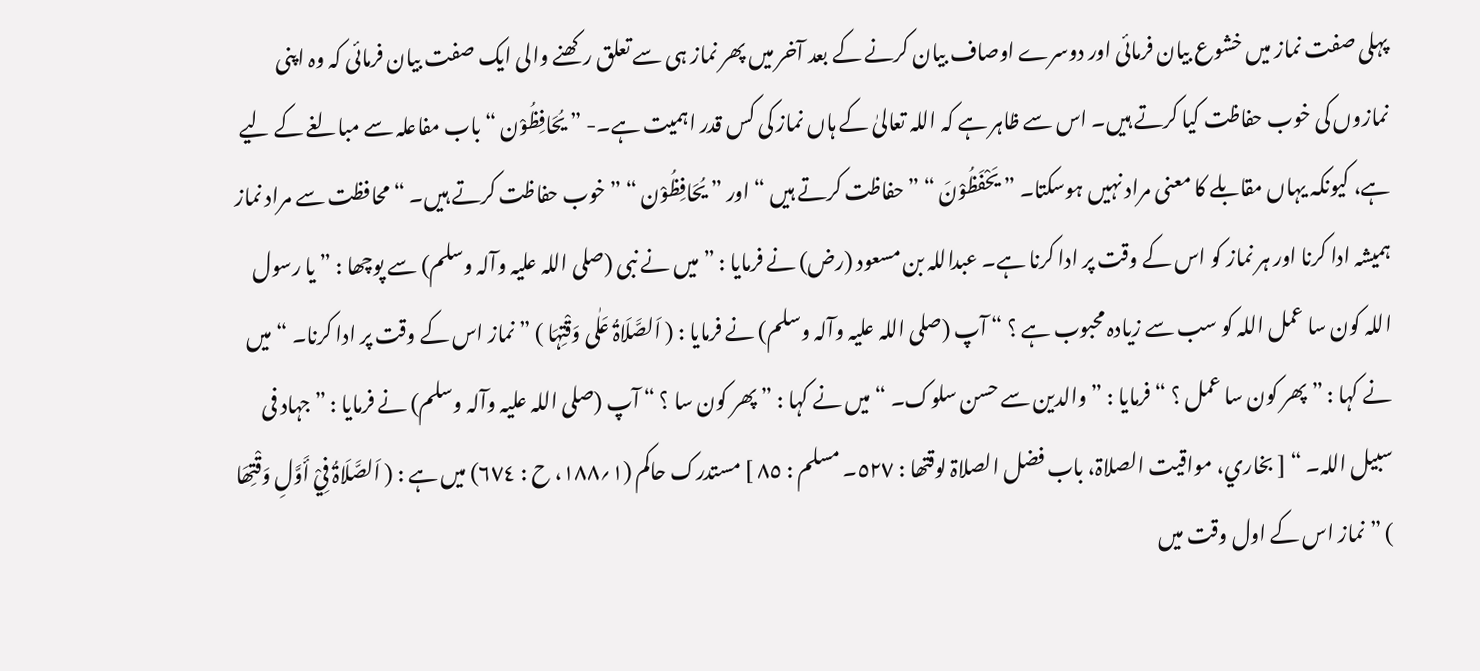پہلی صفت نماز میں خشوع بیان فرمائی اور دوسرے اوصاف بیان کرنے کے بعد آخر میں پھر نماز ہی سے تعلق رکھنے والی ایک صفت بیان فرمائی کہ وہ اپنی نمازوں کی خوب حفاظت کیا کرتے ہیں۔ اس سے ظاہر ہے کہ اللہ تعالیٰ کے ہاں نماز کی کس قدر اہمیت ہے۔- ” يُحَافِظُوْن “ باب مفاعلہ سے مبالغے کے لیے ہے، کیونکہ یہاں مقابلے کا معنی مراد نہیں ہوسکتا۔ ” یَحْفَظُوْنَ “ ” حفاظت کرتے ہیں “ اور ” يُحَافِظُوْن “ ” خوب حفاظت کرتے ہیں۔ “ محافظت سے مراد نماز ہمیشہ ادا کرنا اور ہر نماز کو اس کے وقت پر ادا کرنا ہے۔ عبداللہ بن مسعود (رض) نے فرمایا : ” میں نے نبی (صلی اللہ علیہ وآلہ وسلم) سے پوچھا : ” یا رسول اللہ کون سا عمل اللہ کو سب سے زیادہ محبوب ہے ؟ “ آپ (صلی اللہ علیہ وآلہ وسلم) نے فرمایا : ( اَلصَّلَاۃُ عَلٰی وَقْتِہَا ) ” نماز اس کے وقت پر ادا کرنا۔ “ میں نے کہا : ” پھر کون سا عمل ؟ “ فرمایا : ” والدین سے حسن سلوک۔ “ میں نے کہا : ” پھر کون سا ؟ “ آپ (صلی اللہ علیہ وآلہ وسلم) نے فرمایا : ” جہاد فی سبیل اللہ۔ “ [ بخاري، مواقیت الصلاۃ، باب فضل الصلاۃ لوقتھا : ٥٢٧۔ مسلم : ٨٥ ] مستدرک حاکم (١؍١٨٨، ح : ٦٧٤) میں ہے : ( اَلصَّلَاۃُ فِيْ أَوَّلِ وَقْتِھَا ) ” نماز اس کے اول وقت میں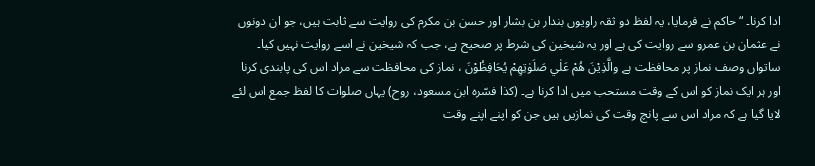ادا کرنا۔ “ حاکم نے فرمایا، یہ لفظ دو ثقہ راویوں بندار بن بشار اور حسن بن مکرم کی روایت سے ثابت ہیں، جو ان دونوں نے عثمان بن عمرو سے روایت کی ہے اور یہ شیخین کی شرط پر صحیح ہے، جب کہ شیخین نے اسے روایت نہیں کیا۔
ساتواں وصف نماز پر محافظت ہے والَّذِيْنَ هُمْ عَلٰي صَلَوٰتِهِمْ يُحَافِظُوْنَ ، نماز کی محافظت سے مراد اس کی پابندی کرنا اور ہر ایک نماز کو اس کے وقت مستحب میں ادا کرنا ہے۔ (کذا فسّرہ ابن مسعود، روح) یہاں صلوات کا لفظ جمع اس لئے لایا گیا ہے کہ مراد اس سے پانچ وقت کی نمازیں ہیں جن کو اپنے اپنے وقت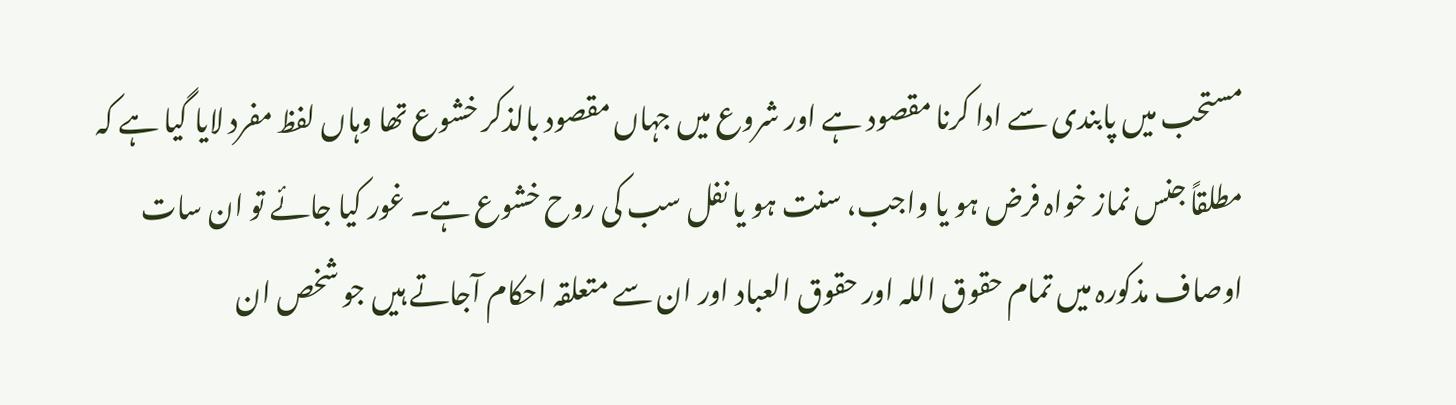مستحب میں پابندی سے ادا کرنا مقصود ہے اور شروع میں جہاں مقصود بالذکر خشوع تھا وہاں لفظ مفرد لایا گیا ہے کہ مطلقاً جنس نماز خواہ فرض ہو یا واجب، سنت ہو یا نفل سب کی روح خشوع ہے۔ غور کیا جائے تو ان سات اوصاف مذکورہ میں تمام حقوق اللہ اور حقوق العباد اور ان سے متعلقہ احکام آجاتے ہیں جو شخص ان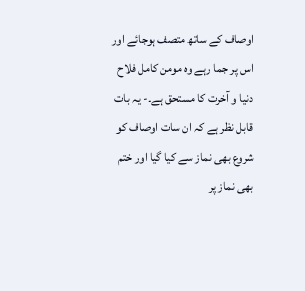اوصاف کے ساتھ متصف ہوجائے اور اس پر جما رہے وہ مومن کامل فلاح دنیا و آخرت کا مستحق ہے۔- یہ بات قابل نظر ہے کہ ان سات اوصاف کو شروع بھی نماز سے کیا گیا اور ختم بھی نماز پر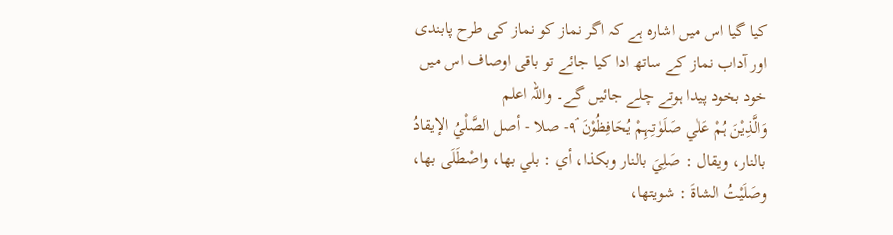کیا گیا اس میں اشارہ ہے کہ اگر نماز کو نماز کی طرح پابندی اور آداب نماز کے ساتھ ادا کیا جائے تو باقی اوصاف اس میں خود بخود پیدا ہوتے چلے جائیں گے۔ واللہ اعلم
وَالَّذِيْنَ ہُمْ عَلٰي صَلَوٰتِہِمْ يُحَافِظُوْنَ ٩ۘ- صلا - أصل الصَّلْيُ الإيقادُ بالنار، ويقال : صَلِيَ بالنار وبکذا، أي : بلي بها، واصْطَلَى بها، وصَلَيْتُ الشاةَ : شویتها،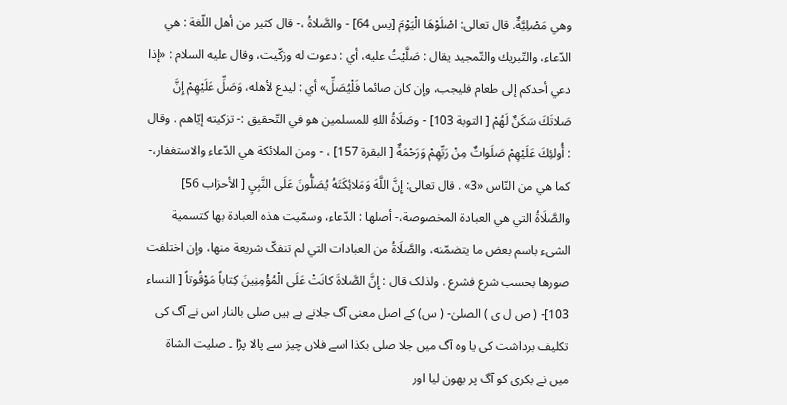وهي مَصْلِيَّةٌ. قال تعالی: اصْلَوْهَا الْيَوْمَ [يس 64] - والصَّلاةُ ،- قال کثير من أهل اللّغة : هي الدّعاء، والتّبريك والتّمجید يقال : صَلَّيْتُ عليه، أي : دعوت له وزكّيت، وقال عليه السلام : «إذا دعي أحدکم إلى طعام فلیجب، وإن کان صائما فَلْيُصَلِّ» أي : ليدع لأهله، وَصَلِّ عَلَيْهِمْ إِنَّ صَلاتَكَ سَكَنٌ لَهُمْ [ التوبة 103] - وصَلَاةُ اللهِ للمسلمین هو في التّحقیق :- تزكيته إيّاهم . وقال : أُولئِكَ عَلَيْهِمْ صَلَواتٌ مِنْ رَبِّهِمْ وَرَحْمَةٌ [ البقرة 157] ، - ومن الملائكة هي الدّعاء والاستغفار،- كما هي من النّاس «3» . قال تعالی: إِنَّ اللَّهَ وَمَلائِكَتَهُ يُصَلُّونَ عَلَى النَّبِيِ [ الأحزاب 56] والصَّلَاةُ التي هي العبادة المخصوصة،- أصلها : الدّعاء، وسمّيت هذه العبادة بها کتسمية الشیء باسم بعض ما يتضمّنه، والصَّلَاةُ من العبادات التي لم تنفکّ شریعة منها، وإن اختلفت صورها بحسب شرع فشرع . ولذلک قال : إِنَّ الصَّلاةَ كانَتْ عَلَى الْمُؤْمِنِينَ كِتاباً مَوْقُوتاً [ النساء 103]- ( ص ل ی ) الصلیٰ- ( س) کے اصل معنی آگ جلانے ہے ہیں صلی بالنار اس نے آگ کی تکلیف برداشت کی یا وہ آگ میں جلا صلی بکذا اسے فلاں چیز سے پالا پڑا ۔ صلیت الشاۃ میں نے بکری کو آگ پر بھون لیا اور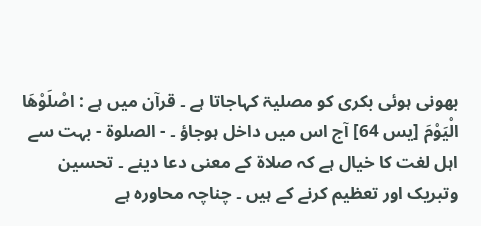بھونی ہوئی بکری کو مصلیۃ کہاجاتا ہے ۔ قرآن میں ہے : اصْلَوْهَا الْيَوْمَ [يس 64] آج اس میں داخل ہوجاؤ ۔ - الصلوۃ - بہت سے اہل لغت کا خیال ہے کہ صلاۃ کے معنی دعا دینے ۔ تحسین وتبریک اور تعظیم کرنے کے ہیں ۔ چناچہ محاورہ ہے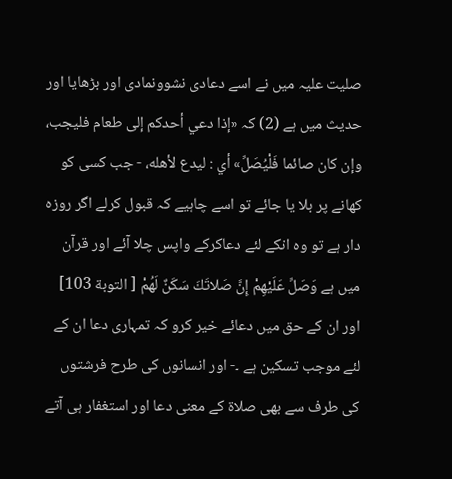صلیت علیہ میں نے اسے دعادی نشوونمادی اور بڑھایا اور حدیث میں ہے (2) کہ «إذا دعي أحدکم إلى طعام فلیجب، وإن کان صائما فَلْيُصَلِّ» أي : ليدع لأهله، - جب کسی کو کھانے پر بلا یا جائے تو اسے چاہیے کہ قبول کرلے اگر روزہ دار ہے تو وہ انکے لئے دعاکرکے واپس چلا آئے اور قرآن میں ہے وَصَلِّ عَلَيْهِمْ إِنَّ صَلاتَكَ سَكَنٌ لَهُمْ [ التوبة 103] اور ان کے حق میں دعائے خیر کرو کہ تمہاری دعا ان کے لئے موجب تسکین ہے ۔- اور انسانوں کی طرح فرشتوں کی طرف سے بھی صلاۃ کے معنی دعا اور استغفار ہی آتے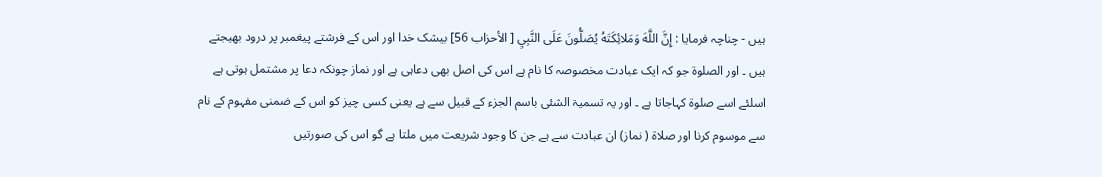ہیں - چناچہ فرمایا : إِنَّ اللَّهَ وَمَلائِكَتَهُ يُصَلُّونَ عَلَى النَّبِيِ [ الأحزاب 56] بیشک خدا اور اس کے فرشتے پیغمبر پر درود بھیجتے ہیں ۔ اور الصلوۃ جو کہ ایک عبادت مخصوصہ کا نام ہے اس کی اصل بھی دعاہی ہے اور نماز چونکہ دعا پر مشتمل ہوتی ہے اسلئے اسے صلوۃ کہاجاتا ہے ۔ اور یہ تسمیۃ الشئی باسم الجزء کے قبیل سے ہے یعنی کسی چیز کو اس کے ضمنی مفہوم کے نام سے موسوم کرنا اور صلاۃ ( نماز) ان عبادت سے ہے جن کا وجود شریعت میں ملتا ہے گو اس کی صورتیں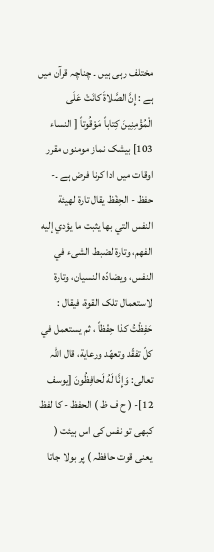مختلف رہی ہیں ۔ چناچہ قرآن میں ہے : إِنَّ الصَّلاةَ كانَتْ عَلَى الْمُؤْمِنِينَ كِتاباً مَوْقُوتاً [ النساء 103] بیشک نماز مومنوں مقرر اوقات میں ادا کرنا فرض ہے ۔- حفظ - الحِفْظ يقال تارة لهيئة النفس التي بها يثبت ما يؤدي إليه الفهم، وتارة لضبط الشیء في النفس، ويضادّه النسیان، وتارة لاستعمال تلک القوة، فيقال : حَفِظْتُ كذا حِفْظاً ، ثم يستعمل في كلّ تفقّد وتعهّد ورعاية، قال اللہ تعالی: وَإِنَّا لَهُ لَحافِظُونَ [يوسف 12]- ( ح ف ظ ) الحفظ - کا لفظ کبھی تو نفس کی اس ہیئت ( یعنی قوت حافظہ ) پر بولا جاتا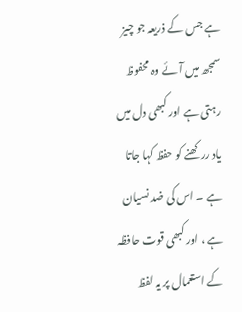ہے جس کے ذریعہ جو چیز سمجھ میں آئے وہ محفوظ رہتی ہے اور کبھی دل میں یاد ررکھنے کو حفظ کہا جاتا ہے ۔ اس کی ضد نسیان ہے ، اور کبھی قوت حافظہ کے استعمال پر یہ لفظ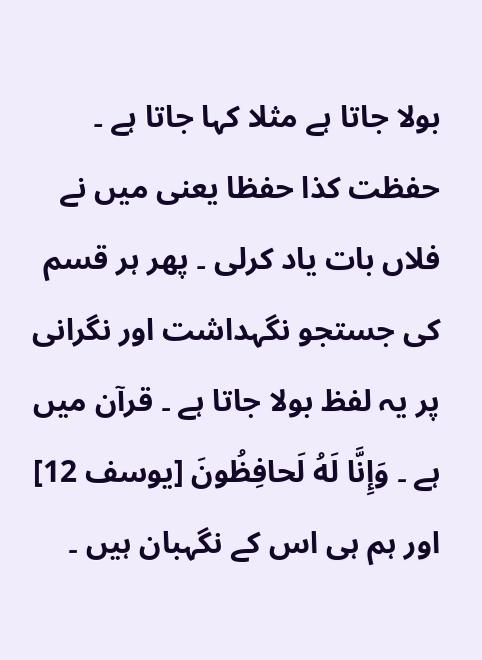بولا جاتا ہے مثلا کہا جاتا ہے ۔ حفظت کذا حفظا یعنی میں نے فلاں بات یاد کرلی ۔ پھر ہر قسم کی جستجو نگہداشت اور نگرانی پر یہ لفظ بولا جاتا ہے ۔ قرآن میں ہے ۔ وَإِنَّا لَهُ لَحافِظُونَ [يوسف 12] اور ہم ہی اس کے نگہبان ہیں ۔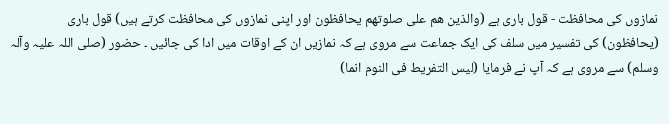نمازوں کی محافظت - قول باری ہے (والذین ھم علی صلوتھم یحافظون اور اپنی نمازوں کی محافظت کرتے ہیں) قول باری (یحافظون) کی تفسیر میں سلف کی ایک جماعت سے مروی ہے کہ نمازیں ان کے اوقات میں ادا کی جائیں ۔ حضور (صلی اللہ علیہ وآلہ وسلم) سے مروی ہے کہ آپ نے فرمایا (لیس التفریط فی النوم انما)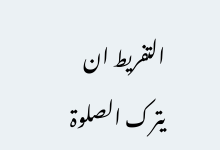التفریط ان یترک الصلوۃ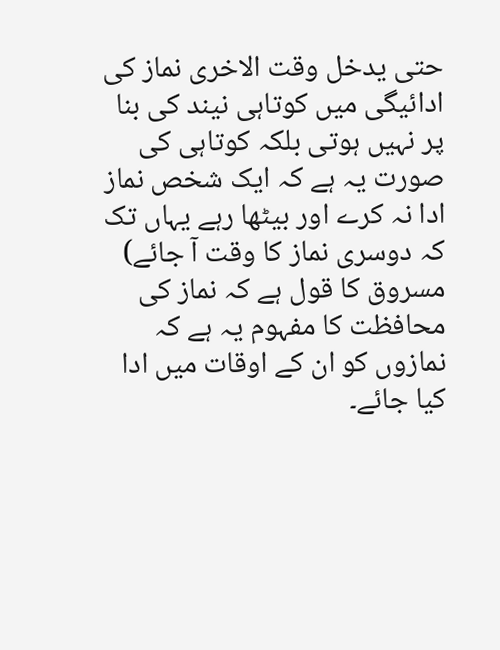حتی یدخل وقت الاخری نماز کی ادائیگی میں کوتاہی نیند کی بنا پر نہیں ہوتی بلکہ کوتاہی کی صورت یہ ہے کہ ایک شخص نماز ادا نہ کرے اور بیٹھا رہے یہاں تک کہ دوسری نماز کا وقت آ جائے) مسروق کا قول ہے کہ نماز کی محافظت کا مفہوم یہ ہے کہ نمازوں کو ان کے اوقات میں ادا کیا جائے۔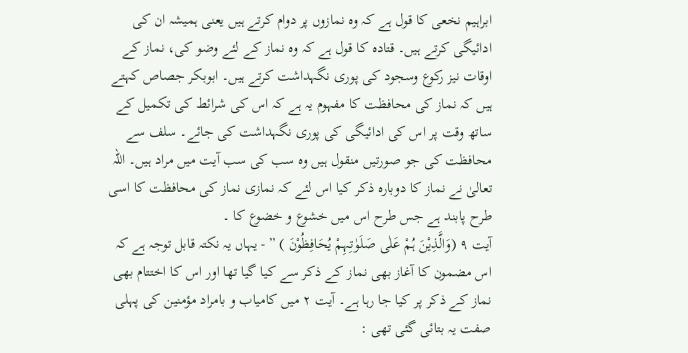ابراہیم نخعی کا قول ہے کہ وہ نمازوں پر دوام کرتے ہیں یعنی ہمیشہ ان کی ادائیگی کرتے ہیں۔ قتادہ کا قول ہے کہ وہ نماز کے لئے وضو کی، نماز کے اوقات نیز رکوع وسجود کی پوری نگہداشت کرتے ہیں۔ ابوبکر جصاص کہتے ہیں کہ نماز کی محافظت کا مفہوم یہ ہے کہ اس کی شرائط کی تکمیل کے ساتھ وقت پر اس کی ادائیگی کی پوری نگہداشت کی جائے۔ سلف سے محافظت کی جو صورتیں منقول ہیں وہ سب کی سب آیت میں مراد ہیں۔ اللہ تعالیٰ نے نماز کا دوبارہ ذکر کیا اس لئے کہ نمازی نماز کی محافظت کا اسی طرح پابند ہے جس طرح اس میں خشوع و خضوع کا ۔
آیت ٩ (وَالَّذِیْنَ ہُمْ عَلٰی صَلَوٰتِہِمْ یُحَافِظُوْنَ ) ” - یہاں یہ نکتہ قابل توجہ ہے کہ اس مضمون کا آغاز بھی نماز کے ذکر سے کیا گیا تھا اور اس کا اختتام بھی نماز کے ذکر پر کیا جا رہا ہے۔ آیت ٢ میں کامیاب و بامراد مؤمنین کی پہلی صفت یہ بتائی گئی تھی :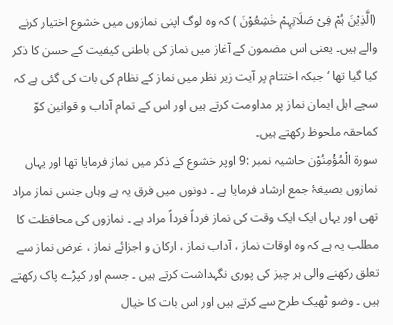(الَّذِیْنَ ہُمْ فِیْ صَلَاتِہِمْ خٰشِعُوْنَ ) کہ وہ لوگ اپنی نمازوں میں خشوع اختیار کرنے والے ہیں۔ یعنی اس مضمون کے آغاز میں نماز کی باطنی کیفیت کے حسن کا ذکر کیا گیا تھا ‘ جبکہ اختتام پر آیت زیر نظر میں نماز کے نظام کی بات کی گئی ہے کہ سچے اہل ایمان نماز پر مداومت کرتے ہیں اور اس کے تمام آداب و قوانین کوّ کماحقہ ملحوظ رکھتے ہیں۔
سورة الْمُؤْمِنُوْن حاشیہ نمبر :9 اوپر خشوع کے ذکر میں نماز فرمایا تھا اور یہاں نمازوں بصیغۂ جمع ارشاد فرمایا ہے ۔ دونوں میں فرق یہ ہے وہاں جنس نماز مراد تھی اور یہاں ایک ایک وقت کی نماز فرداً فرداً مراد ہے ۔ نمازوں کی محافظت کا مطلب یہ ہے کہ وہ اوقات نماز ، آداب نماز ، ارکان و اجزائے نماز ، غرض نماز سے تعلق رکھنے والی ہر چیز کی پوری نگہداشت کرتے ہیں ۔ جسم اور کپڑے پاک رکھتے ہیں ۔ وضو ٹھیک طرح سے کرتے ہیں اور اس بات کا خیال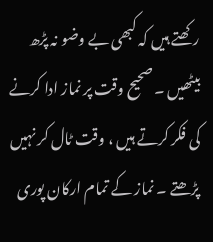رکھتے ہیں کہ کبھی بے وضو نہ پڑھ بیٹھیں ۔ صحیح وقت پر نماز ادا کرنے کی فکر کرتے ہیں ، وقت ٹال کر نہیں پڑھتے ۔ نماز کے تمام ارکان پوری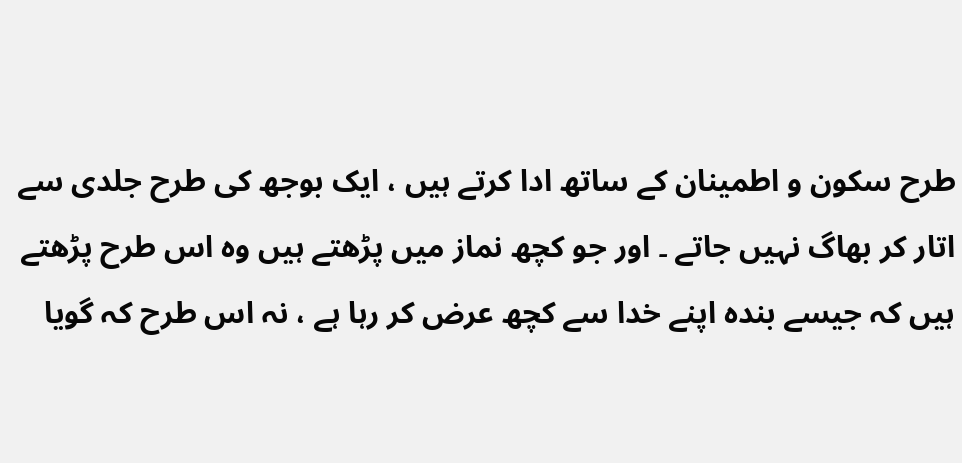طرح سکون و اطمینان کے ساتھ ادا کرتے ہیں ، ایک بوجھ کی طرح جلدی سے اتار کر بھاگ نہیں جاتے ۔ اور جو کچھ نماز میں پڑھتے ہیں وہ اس طرح پڑھتے ہیں کہ جیسے بندہ اپنے خدا سے کچھ عرض کر رہا ہے ، نہ اس طرح کہ گویا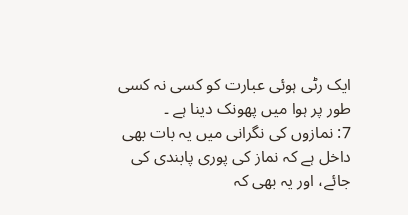ایک رٹی ہوئی عبارت کو کسی نہ کسی طور پر ہوا میں پھونک دینا ہے ۔
7: نمازوں کی نگرانی میں یہ بات بھی داخل ہے کہ نماز کی پوری پابندی کی جائے، اور یہ بھی کہ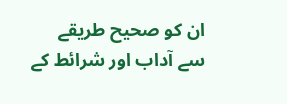ان کو صحیح طریقے سے آداب اور شرائط کے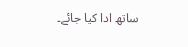ساتھ ادا کیا جائے۔